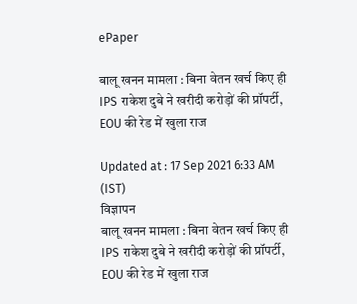ePaper

बालू खनन मामला : बिना वेतन खर्च किए ही IPS राकेश दुबे ने खरीदी करोड़ों की प्रॉपर्टी, EOU की रेड में खुला राज

Updated at : 17 Sep 2021 6:33 AM (IST)
विज्ञापन
बालू खनन मामला : बिना वेतन खर्च किए ही IPS राकेश दुबे ने खरीदी करोड़ों की प्रॉपर्टी, EOU की रेड में खुला राज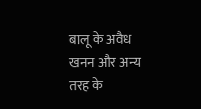बालू के अवैध खनन और अन्य तरह के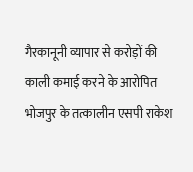गैरकानूनी व्यापार से करोड़ों की काली कमाई करने के आरोपित भोजपुर के तत्कालीन एसपी राकेश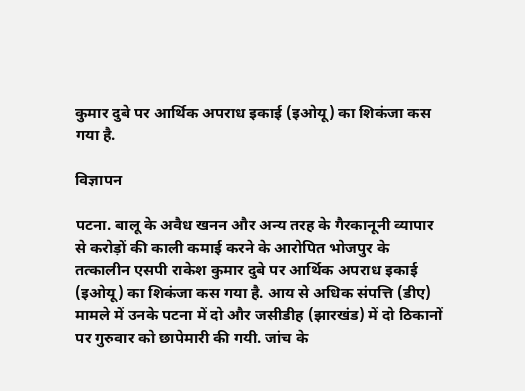कुमार दुबे पर आर्थिक अपराध इकाई (इओयू) का शिकंजा कस गया है.

विज्ञापन

पटना. बालू के अवैध खनन और अन्य तरह के गैरकानूनी व्यापार से करोड़ों की काली कमाई करने के आरोपित भोजपुर के तत्कालीन एसपी राकेश कुमार दुबे पर आर्थिक अपराध इकाई (इओयू) का शिकंजा कस गया है. आय से अधिक संपत्ति (डीए) मामले में उनके पटना में दो और जसीडीह (झारखंड) में दो ठिकानों पर गुरुवार को छापेमारी की गयी. जांच के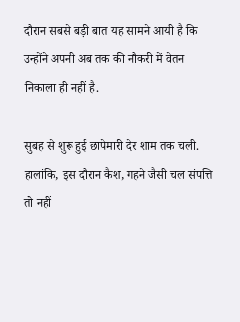दौरान सबसे बड़ी बात यह सामने आयी है कि उन्होंने अपनी अब तक की नौकरी में वेतन निकाला ही नहीं है.

सुबह से शुरू हुई छापेमारी देर शाम तक चली. हालांकि, इस दौरान कैश, गहने जैसी चल संपत्ति तो नहीं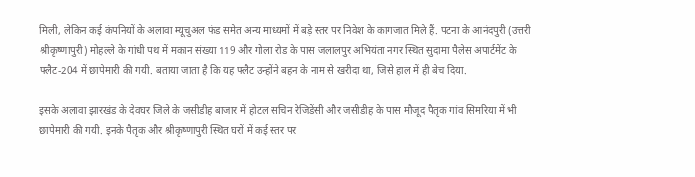मिली, लेकिन कई कंपनियों के अलावा म्यूचुअल फंड समेत अन्य माध्यमों में बड़े स्तर पर निवेश के कागजात मिले हैं. पटना के आनंदपुरी (उत्तरी श्रीकृष्णापुरी) मोहल्ले के गांधी पथ में मकान संख्या 119 और गोला रोड के पास जलालपुर अभियंता नगर स्थित सुदामा पैलेस अपार्टमेंट के फ्लैट-204 में छापेमारी की गयी. बताया जाता है कि यह फ्लैट उन्होंने बहन के नाम से खरीदा था, जिसे हाल में ही बेच दिया.

इसके अलावा झारखंड के देवघर जिले के जसीडीह बाजार में होटल सचिन रेजिडेंसी और जसीडीह के पास मौजूद पैतृक गांव सिमरिया में भी छापेमारी की गयी. इनके पैतृक और श्रीकृष्णापुरी स्थित घरों में कई स्तर पर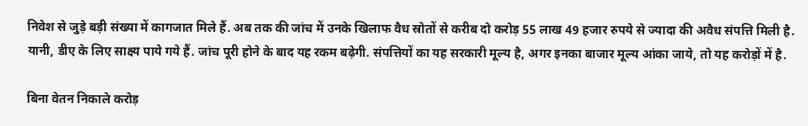निवेश से जुड़े बड़ी संख्या में कागजात मिले हैं. अब तक की जांच में उनके खिलाफ वैध स्रोतों से करीब दो करोड़ 55 लाख 49 हजार रुपये से ज्यादा की अवैध संपत्ति मिली है. यानी, डीए के लिए साक्ष्य पाये गये हैं. जांच पूरी होने के बाद यह रकम बढ़ेगी. संपत्तियों का यह सरकारी मूल्य है, अगर इनका बाजार मूल्य आंका जाये, तो यह करोड़ों में है.

बिना वेतन निकाले करोड़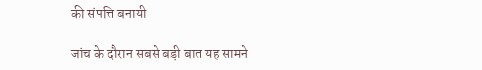की संपत्ति बनायी

जांच के दौरान सबसे बड़ी बात यह सामने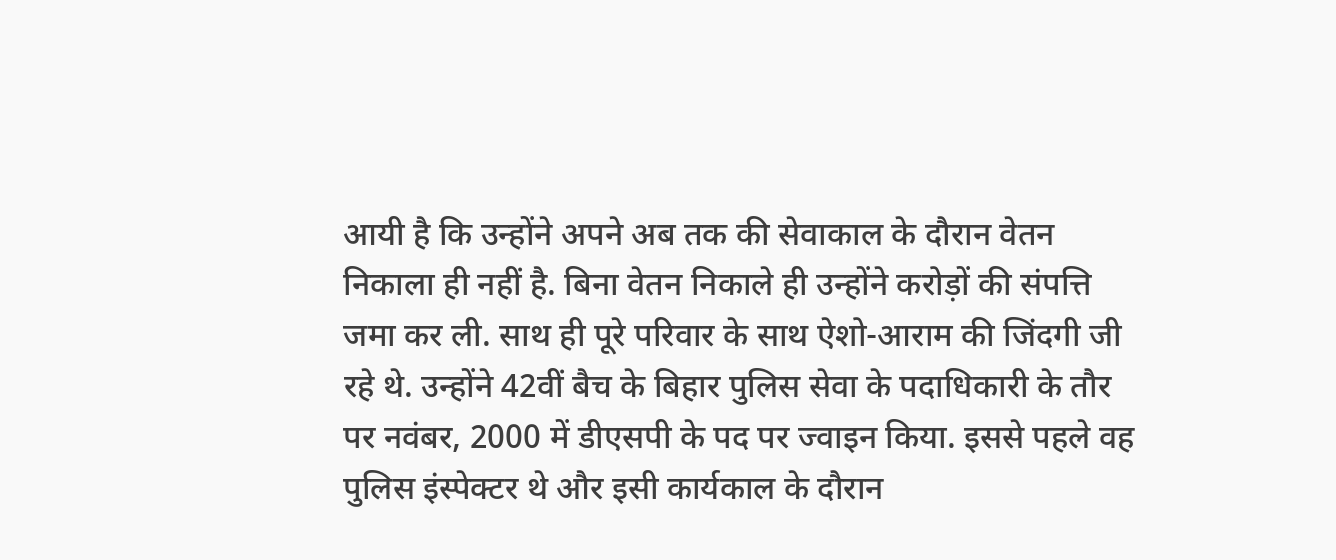आयी है कि उन्होंने अपने अब तक की सेवाकाल के दौरान वेतन निकाला ही नहीं है. बिना वेतन निकाले ही उन्होंने करोड़ों की संपत्ति जमा कर ली. साथ ही पूरे परिवार के साथ ऐशो-आराम की जिंदगी जी रहे थे. उन्होंने 42वीं बैच के बिहार पुलिस सेवा के पदाधिकारी के तौर पर नवंबर, 2000 में डीएसपी के पद पर ज्वाइन किया. इससे पहले वह पुलिस इंस्पेक्टर थे और इसी कार्यकाल के दौरान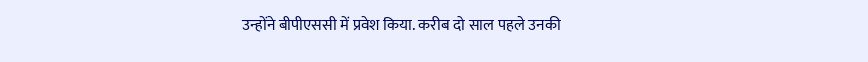उन्होंने बीपीएससी में प्रवेश किया. करीब दो साल पहले उनकी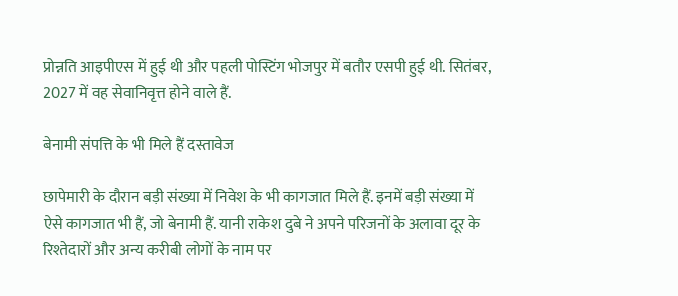प्रोन्नति आइपीएस में हुई थी और पहली पोस्टिंग भोजपुर में बतौर एसपी हुई थी. सितंबर, 2027 में वह सेवानिवृत्त होने वाले हैं.

बेनामी संपत्ति के भी मिले हैं दस्तावेज

छापेमारी के दौरान बड़ी संख्या में निवेश के भी कागजात मिले हैं. इनमें बड़ी संख्या में ऐसे कागजात भी हैं, जो बेनामी हैं. यानी राकेश दुबे ने अपने परिजनों के अलावा दूर के रिश्तेदारों और अन्य करीबी लोगों के नाम पर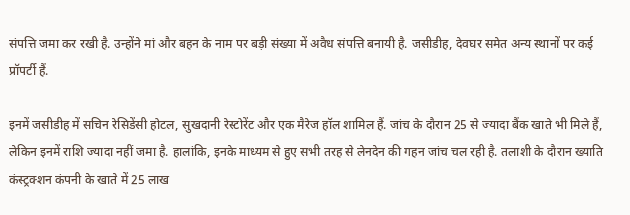संपत्ति जमा कर रखी है. उन्होंने मां और बहन के नाम पर बड़ी संख्या में अवैध संपत्ति बनायी है. जसीडीह, देवघर समेत अन्य स्थानों पर कई प्रॉपर्टी हैं.

इनमें जसीडीह में सचिन रेसिडेंसी होटल, सुखदानी रेस्टोरेंट और एक मैरेज हॉल शामिल हैं. जांच के दौरान 25 से ज्यादा बैंक खाते भी मिले हैं, लेकिन इनमें राशि ज्यादा नहीं जमा है. हालांकि, इनके माध्यम से हुए सभी तरह से लेनदेन की गहन जांच चल रही है. तलाशी के दौरान ख्याति कंस्ट्रक्शन कंपनी के खाते में 25 लाख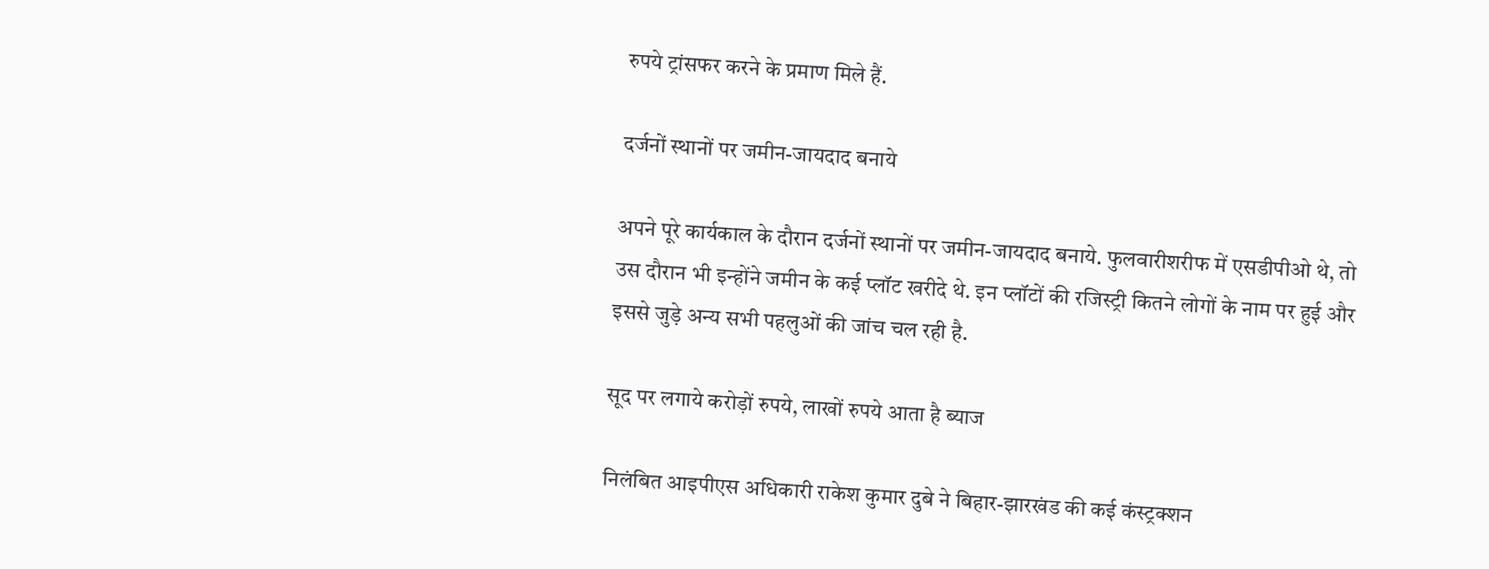रुपये ट्रांसफर करने के प्रमाण मिले हैं.

दर्जनों स्थानों पर जमीन-जायदाद बनाये

अपने पूरे कार्यकाल के दौरान दर्जनों स्थानों पर जमीन-जायदाद बनाये. फुलवारीशरीफ में एसडीपीओ थे, तो उस दौरान भी इन्होंने जमीन के कई प्लॉट खरीदे थे. इन प्लॉटों की रजिस्ट्री कितने लोगों के नाम पर हुई और इससे जुड़े अन्य सभी पहलुओं की जांच चल रही है.

सूद पर लगाये करोड़ों रुपये, लाखों रुपये आता है ब्याज

निलंबित आइपीएस अधिकारी राकेश कुमार दुबे ने बिहार-झारखंड की कई कंस्ट्रक्शन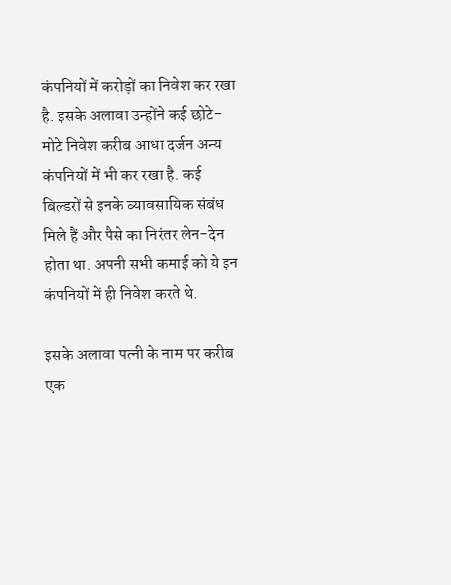कंपनियों में करोड़ों का निवेश कर रखा है. इसके अलावा उन्होंने कई छोटे-मोटे निवेश करीब आधा दर्जन अन्य कंपनियों में भी कर रखा है. कई बिल्डरों से इनके व्यावसायिक संबंध मिले हैं और पैसे का निरंतर लेन-देन होता था. अपनी सभी कमाई को ये इन कंपनियों में ही निवेश करते थे.

इसके अलावा पत्नी के नाम पर करीब एक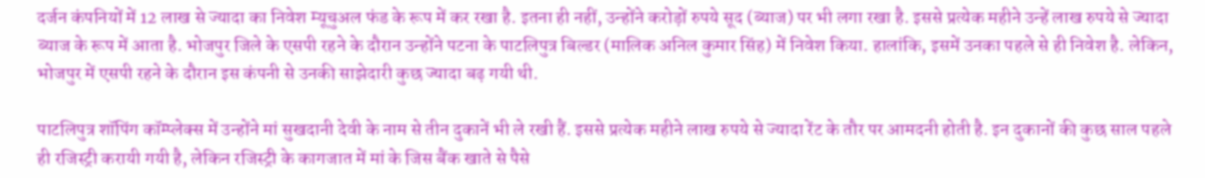दर्जन कंपनियों में 12 लाख से ज्यादा का निवेश म्यूचुअल फंड के रूप में कर रखा है. इतना ही नहीं, उन्होंने करोड़ों रुपये सूद (ब्याज) पर भी लगा रखा है. इससे प्रत्येक महीने उन्हें लाख रुपये से ज्यादा ब्याज के रूप में आता है. भोजपुर जिले के एसपी रहने के दौरान उन्होंने पटना के पाटलिपुत्र बिल्डर (मालिक अनिल कुमार सिंह) में निवेश किया. हालांकि, इसमें उनका पहले से ही निवेश है. लेकिन, भोजपुर में एसपी रहने के दौरान इस कंपनी से उनकी साझेदारी कुछ ज्यादा बढ़ गयी थी.

पाटलिपुत्र शॉपिंग कॉम्प्लेक्स में उन्होंने मां सुखदानी देवी के नाम से तीन दुकानें भी ले रखी हैं. इससे प्रत्येक महीने लाख रुपये से ज्यादा रेंट के तौर पर आमदनी होती है. इन दुकानों की कुछ साल पहले ही रजिस्ट्री करायी गयी है, लेकिन रजिस्ट्री के कागजात में मां के जिस बैंक खाते से पैसे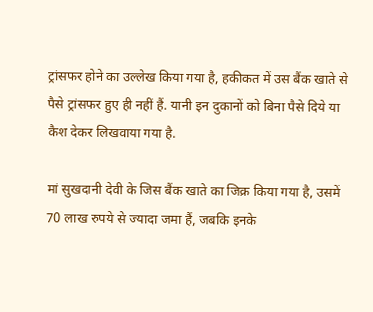ट्रांसफर होने का उल्लेख किया गया है, हकीकत में उस बैंक खाते से पैसे ट्रांसफर हुए ही नहीं हैं. यानी इन दुकानों को बिना पैसे दिये या कैश देकर लिखवाया गया है.

मां सुखदानी देवी के जिस बैंक खाते का जिक्र किया गया है, उसमें 70 लाख रुपये से ज्यादा जमा हैं, जबकि इनके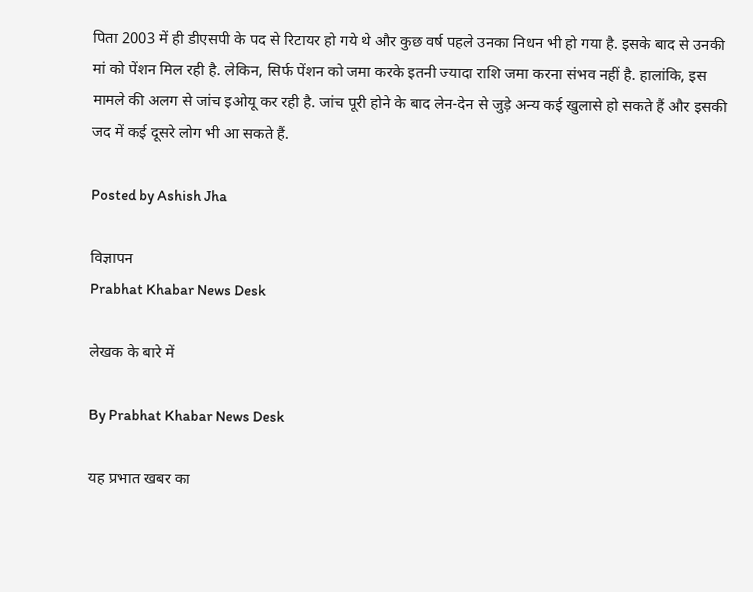पिता 2003 में ही डीएसपी के पद से रिटायर हो गये थे और कुछ वर्ष पहले उनका निधन भी हो गया है. इसके बाद से उनकी मां को पेंशन मिल रही है. लेकिन, सिर्फ पेंशन को जमा करके इतनी ज्यादा राशि जमा करना संभव नहीं है. हालांकि, इस मामले की अलग से जांच इओयू कर रही है. जांच पूरी होने के बाद लेन-देन से जुड़े अन्य कई खुलासे हो सकते हैं और इसकी जद में कई दूसरे लोग भी आ सकते हैं.

Posted by Ashish Jha

विज्ञापन
Prabhat Khabar News Desk

लेखक के बारे में

By Prabhat Khabar News Desk

यह प्रभात खबर का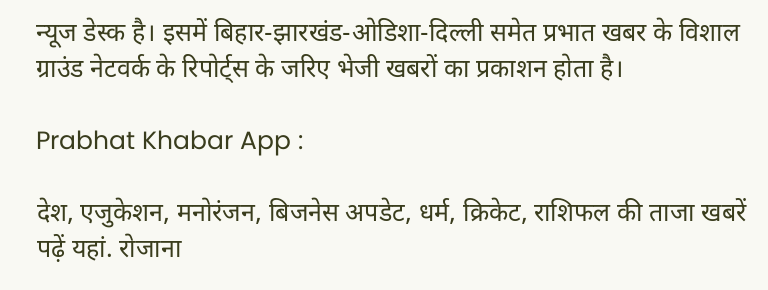न्यूज डेस्क है। इसमें बिहार-झारखंड-ओडिशा-दिल्‍ली समेत प्रभात खबर के विशाल ग्राउंड नेटवर्क के रिपोर्ट्स के जरिए भेजी खबरों का प्रकाशन होता है।

Prabhat Khabar App :

देश, एजुकेशन, मनोरंजन, बिजनेस अपडेट, धर्म, क्रिकेट, राशिफल की ताजा खबरें पढ़ें यहां. रोजाना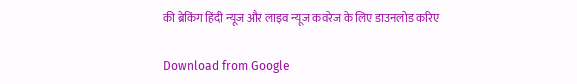की ब्रेकिंग हिंदी न्यूज और लाइव न्यूज कवरेज के लिए डाउनलोड करिए

Download from Google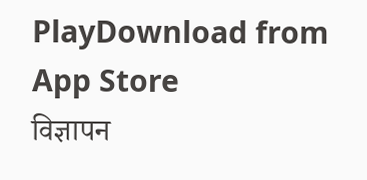PlayDownload from App Store
विज्ञापन